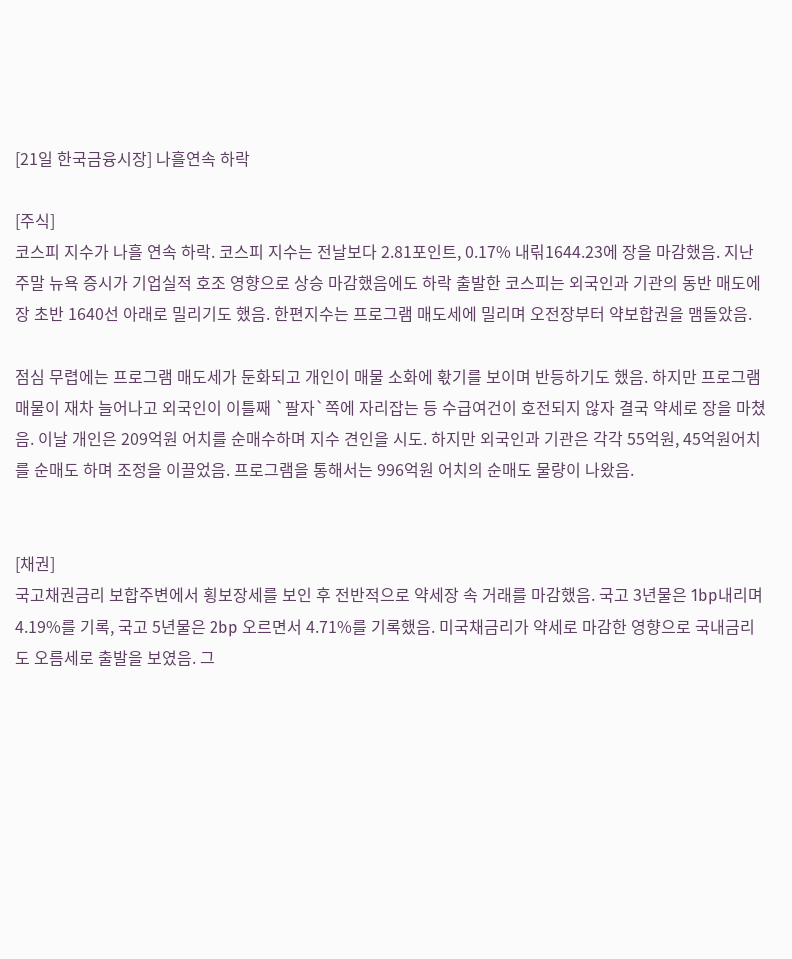[21일 한국금융시장] 나흘연속 하락

[주식]
코스피 지수가 나흘 연속 하락. 코스피 지수는 전날보다 2.81포인트, 0.17% 내릮1644.23에 장을 마감했음. 지난 주말 뉴욕 증시가 기업실적 호조 영향으로 상승 마감했음에도 하락 출발한 코스피는 외국인과 기관의 동반 매도에 장 초반 1640선 아래로 밀리기도 했음. 한편지수는 프로그램 매도세에 밀리며 오전장부터 약보합권을 맴돌았음.

점심 무렵에는 프로그램 매도세가 둔화되고 개인이 매물 소화에 홗기를 보이며 반등하기도 했음. 하지만 프로그램 매물이 재차 늘어나고 외국인이 이틀째 `팔자`쪽에 자리잡는 등 수급여건이 호전되지 않자 결국 약세로 장을 마쳤음. 이날 개인은 209억원 어치를 순매수하며 지수 견인을 시도. 하지만 외국인과 기관은 각각 55억원, 45억원어치를 순매도 하며 조정을 이끌었음. 프로그램을 통해서는 996억원 어치의 순매도 물량이 나왔음.


[채권]
국고채권금리 보합주변에서 횡보장세를 보인 후 전반적으로 약세장 속 거래를 마감했음. 국고 3년물은 1bp내리며 4.19%를 기록, 국고 5년물은 2bp 오르면서 4.71%를 기록했음. 미국채금리가 약세로 마감한 영향으로 국내금리도 오름세로 출발을 보였음. 그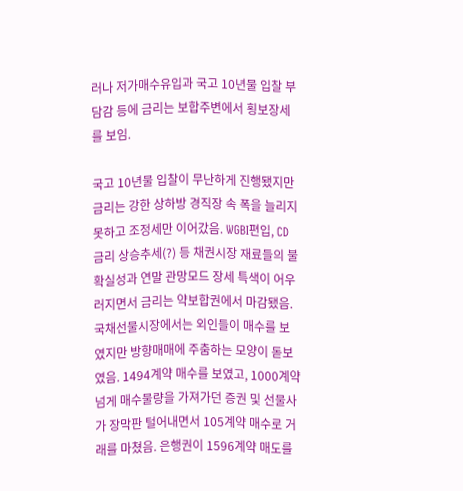러나 저가매수유입과 국고 10년물 입찰 부담감 등에 금리는 보합주변에서 횡보장세를 보임.

국고 10년물 입찰이 무난하게 진행됐지만 금리는 강한 상하방 경직장 속 폭을 늘리지 못하고 조정세만 이어갔음. WGBI편입, CD금리 상승추세(?) 등 채권시장 재료들의 불확실성과 연말 관망모드 장세 특색이 어우러지면서 금리는 약보합권에서 마감됐음. 국채선물시장에서는 외인들이 매수를 보였지만 방향매매에 주춤하는 모양이 돋보였음. 1494계약 매수를 보였고, 1000계약 넘게 매수물량을 가져가던 증권 및 선물사가 장막판 털어내면서 105계약 매수로 거래를 마쳤음. 은행권이 1596계약 매도를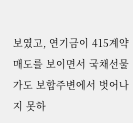보였고, 연기금이 415계약 매도를 보이면서 국채선물가도 보합주변에서 벗어나지 못하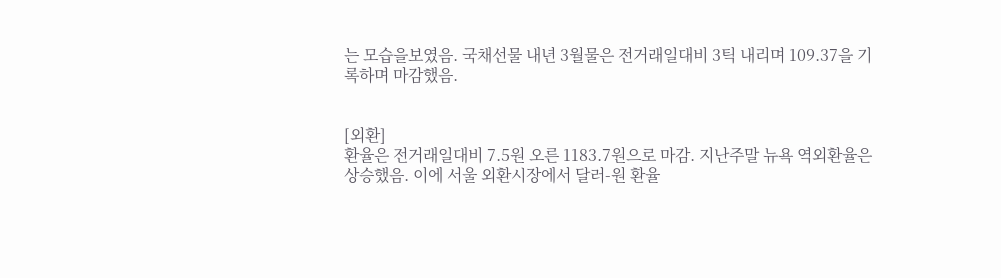는 모습을보였음. 국채선물 내년 3월물은 전거래일대비 3틱 내리며 109.37을 기록하며 마감했음.


[외환]
환율은 전거래일대비 7.5원 오른 1183.7원으로 마감. 지난주말 뉴욕 역외환율은 상승했음. 이에 서울 외환시장에서 달러-원 환율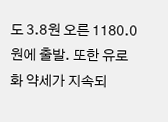도 3.8원 오른 1180.0원에 출발. 또한 유로화 약세가 지속되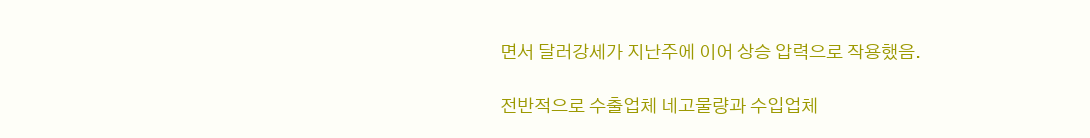면서 달러강세가 지난주에 이어 상승 압력으로 작용했음.

전반적으로 수출업체 네고물량과 수입업체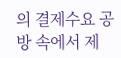의 결제수요 공방 속에서 제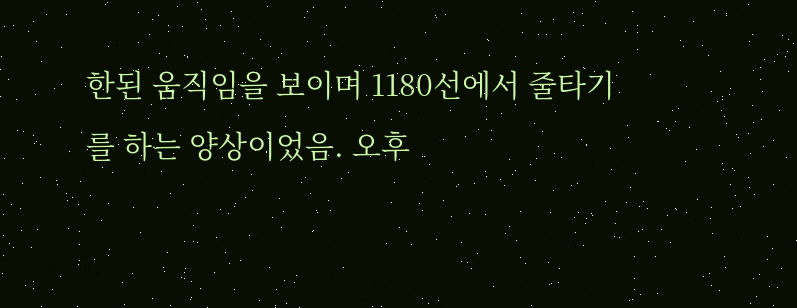한된 움직임을 보이며 1180선에서 줄타기를 하는 양상이었음. 오후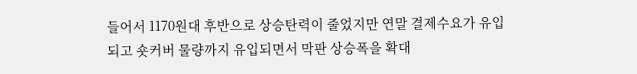들어서 1170원대 후반으로 상승탄력이 줄었지만 연말 결제수요가 유입되고 숏커버 물량까지 유입되면서 막판 상승폭을 확대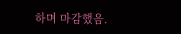하며 마감했음.